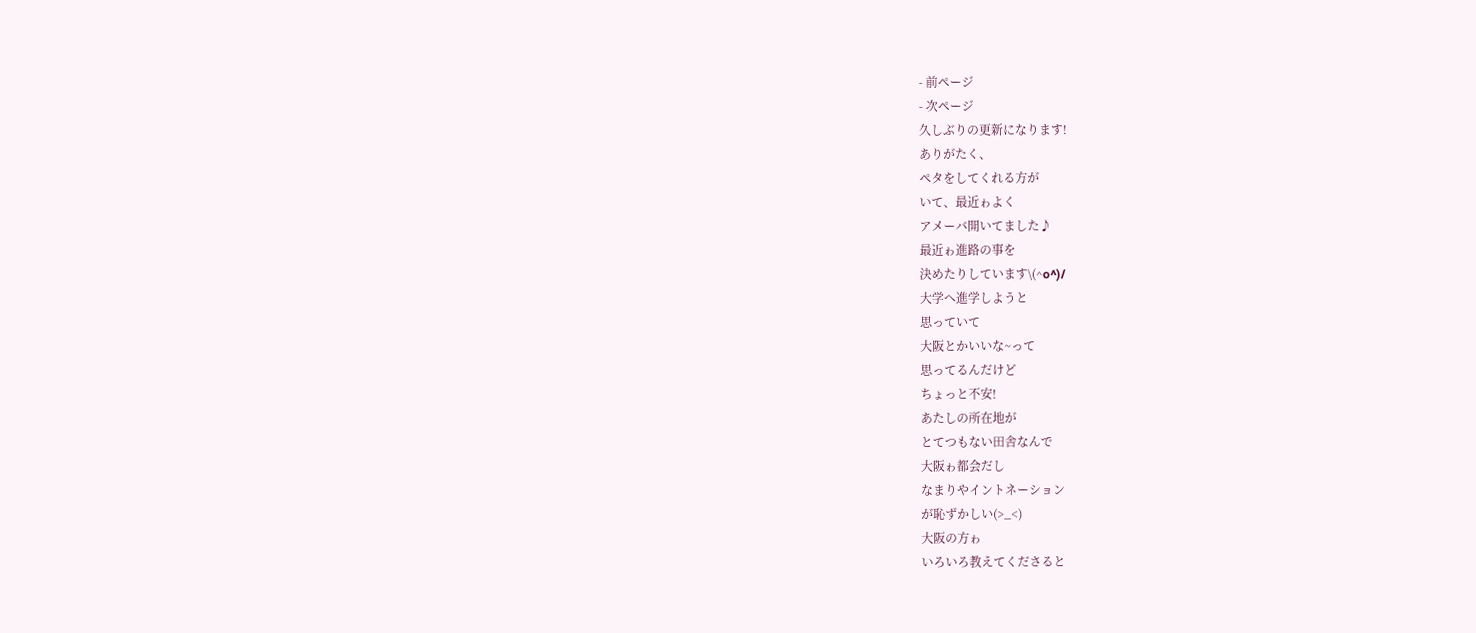- 前ページ
- 次ページ
久しぶりの更新になります!
ありがたく、
ペタをしてくれる方が
いて、最近ゎよく
アメーバ開いてました♪
最近ゎ進路の事を
決めたりしています\(^o^)/
大学へ進学しようと
思っていて
大阪とかいいな~って
思ってるんだけど
ちょっと不安!
あたしの所在地が
とてつもない田舎なんで
大阪ゎ都会だし
なまりやイントネーション
が恥ずかしい(>_<)
大阪の方ゎ
いろいろ教えてくださると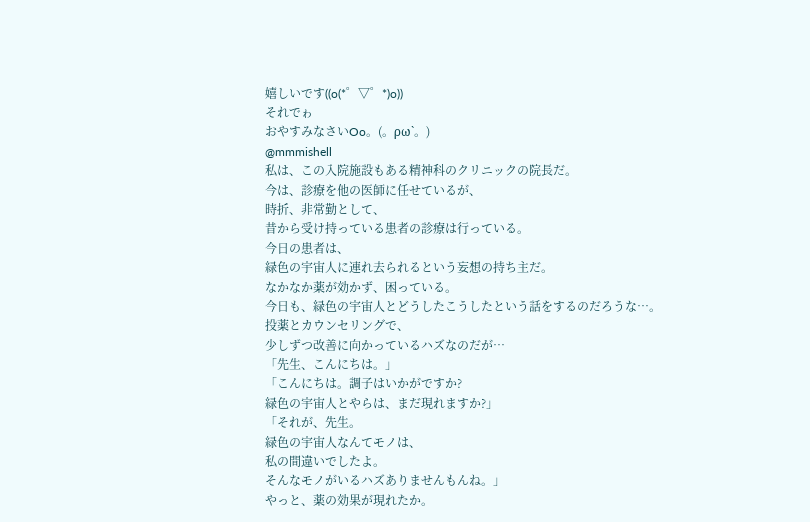嬉しいです((o(*゜▽゜*)o))
それでゎ
おやすみなさいOo。(。ρω`。)
@mmmishell
私は、この入院施設もある精神科のクリニックの院長だ。
今は、診療を他の医師に任せているが、
時折、非常勤として、
昔から受け持っている患者の診療は行っている。
今日の患者は、
緑色の宇宙人に連れ去られるという妄想の持ち主だ。
なかなか薬が効かず、困っている。
今日も、緑色の宇宙人とどうしたこうしたという話をするのだろうな…。
投薬とカウンセリングで、
少しずつ改善に向かっているハズなのだが…
「先生、こんにちは。」
「こんにちは。調子はいかがですか?
緑色の宇宙人とやらは、まだ現れますか?」
「それが、先生。
緑色の宇宙人なんてモノは、
私の間違いでしたよ。
そんなモノがいるハズありませんもんね。」
やっと、薬の効果が現れたか。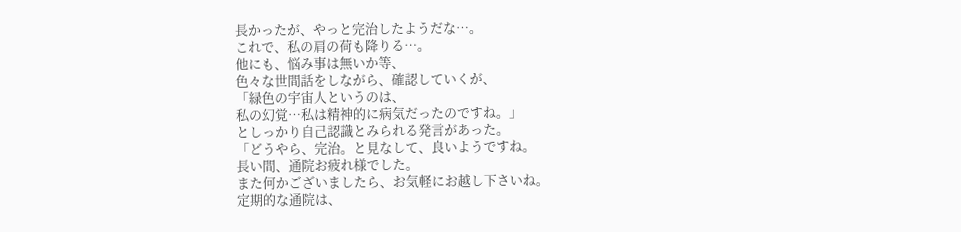長かったが、やっと完治したようだな…。
これで、私の肩の荷も降りる…。
他にも、悩み事は無いか等、
色々な世間話をしながら、確認していくが、
「緑色の宇宙人というのは、
私の幻覚…私は精神的に病気だったのですね。」
としっかり自己認識とみられる発言があった。
「どうやら、完治。と見なして、良いようですね。
長い間、通院お疲れ様でした。
また何かございましたら、お気軽にお越し下さいね。
定期的な通院は、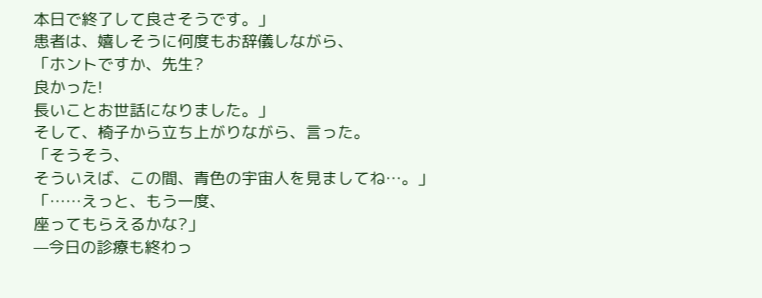本日で終了して良さそうです。」
患者は、嬉しそうに何度もお辞儀しながら、
「ホントですか、先生?
良かった!
長いことお世話になりました。」
そして、椅子から立ち上がりながら、言った。
「そうそう、
そういえば、この間、青色の宇宙人を見ましてね…。」
「……えっと、もう一度、
座ってもらえるかな?」
—今日の診療も終わっ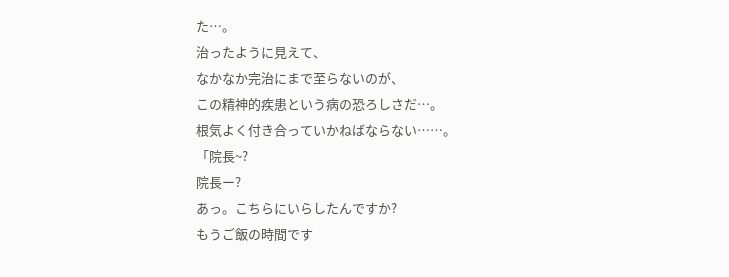た…。
治ったように見えて、
なかなか完治にまで至らないのが、
この精神的疾患という病の恐ろしさだ…。
根気よく付き合っていかねばならない……。
「院長~?
院長ー?
あっ。こちらにいらしたんですか?
もうご飯の時間です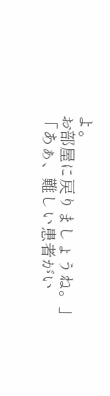よ。
お部屋に戻りましょうね。」
「あぁ、難しい患者がい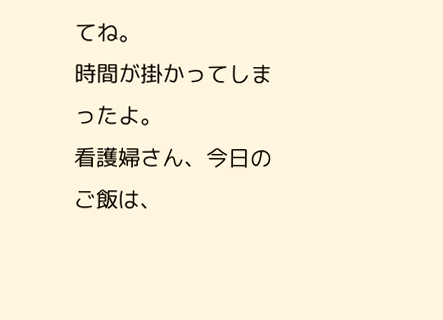てね。
時間が掛かってしまったよ。
看護婦さん、今日のご飯は、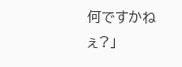何ですかねぇ?」